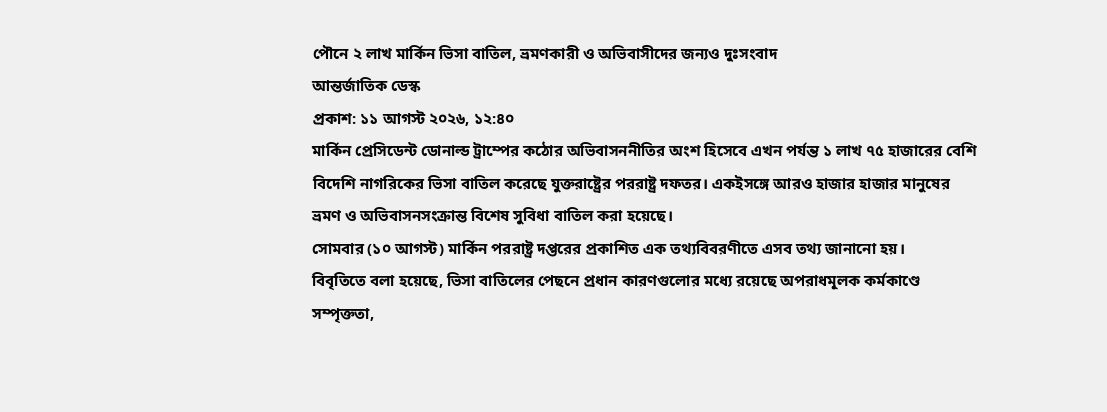পৌনে ২ লাখ মার্কিন ভিসা বাতিল, ভ্রমণকারী ও অভিবাসীদের জন্যও দুঃসংবাদ
আন্তর্জাতিক ডেস্ক
প্রকাশ: ১১ আগস্ট ২০২৬, ১২:৪০
মার্কিন প্রেসিডেন্ট ডোনাল্ড ট্রাম্পের কঠোর অভিবাসননীতির অংশ হিসেবে এখন পর্যন্ত ১ লাখ ৭৫ হাজারের বেশি বিদেশি নাগরিকের ভিসা বাতিল করেছে যুক্তরাষ্ট্রের পররাষ্ট্র দফতর। একইসঙ্গে আরও হাজার হাজার মানুষের ভ্রমণ ও অভিবাসনসংক্রান্ত বিশেষ সুবিধা বাতিল করা হয়েছে।
সোমবার (১০ আগস্ট) মার্কিন পররাষ্ট্র দপ্তরের প্রকাশিত এক তথ্যবিবরণীতে এসব তথ্য জানানো হয়।
বিবৃতিতে বলা হয়েছে, ভিসা বাতিলের পেছনে প্রধান কারণগুলোর মধ্যে রয়েছে অপরাধমূলক কর্মকাণ্ডে সম্পৃক্ততা,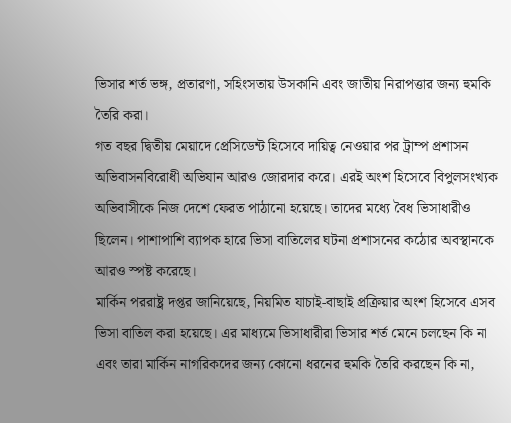ভিসার শর্ত ভঙ্গ, প্রতারণা, সহিংসতায় উসকানি এবং জাতীয় নিরাপত্তার জন্য হুমকি তৈরি করা।
গত বছর দ্বিতীয় মেয়াদে প্রেসিডেন্ট হিসেবে দায়িত্ব নেওয়ার পর ট্রাম্প প্রশাসন অভিবাসনবিরোধী অভিযান আরও জোরদার করে। এরই অংশ হিসেবে বিপুলসংখ্যক অভিবাসীকে নিজ দেশে ফেরত পাঠানো হয়েছে। তাদের মধ্যে বৈধ ভিসাধারীও ছিলেন। পাশাপাশি ব্যাপক হারে ভিসা বাতিলের ঘটনা প্রশাসনের কঠোর অবস্থানকে আরও স্পষ্ট করেছে।
মার্কিন পররাষ্ট্র দপ্তর জানিয়েছে, নিয়মিত যাচাই-বাছাই প্রক্রিয়ার অংশ হিসেবে এসব ভিসা বাতিল করা হয়েছে। এর মাধ্যমে ভিসাধারীরা ভিসার শর্ত মেনে চলছেন কি না এবং তারা মার্কিন নাগরিকদের জন্য কোনো ধরনের হুমকি তৈরি করছেন কি না,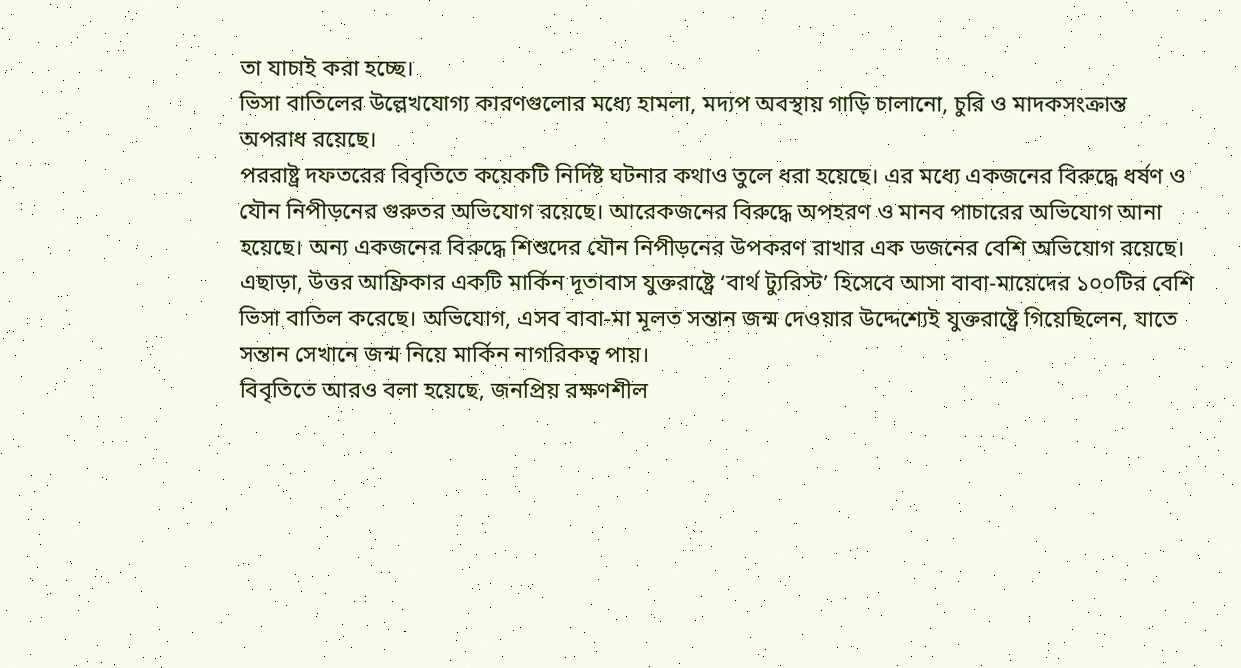তা যাচাই করা হচ্ছে।
ভিসা বাতিলের উল্লেখযোগ্য কারণগুলোর মধ্যে হামলা, মদ্যপ অবস্থায় গাড়ি চালানো, চুরি ও মাদকসংক্রান্ত অপরাধ রয়েছে।
পররাষ্ট্র দফতরের বিবৃতিতে কয়েকটি নির্দিষ্ট ঘটনার কথাও তুলে ধরা হয়েছে। এর মধ্যে একজনের বিরুদ্ধে ধর্ষণ ও যৌন নিপীড়নের গুরুতর অভিযোগ রয়েছে। আরেকজনের বিরুদ্ধে অপহরণ ও মানব পাচারের অভিযোগ আনা হয়েছে। অন্য একজনের বিরুদ্ধে শিশুদের যৌন নিপীড়নের উপকরণ রাখার এক ডজনের বেশি অভিযোগ রয়েছে।
এছাড়া, উত্তর আফ্রিকার একটি মার্কিন দূতাবাস যুক্তরাষ্ট্রে ‘বার্থ ট্যুরিস্ট’ হিসেবে আসা বাবা-মায়েদের ১০০টির বেশি ভিসা বাতিল করেছে। অভিযোগ, এসব বাবা-মা মূলত সন্তান জন্ম দেওয়ার উদ্দেশ্যেই যুক্তরাষ্ট্রে গিয়েছিলেন, যাতে সন্তান সেখানে জন্ম নিয়ে মার্কিন নাগরিকত্ব পায়।
বিবৃতিতে আরও বলা হয়েছে, জনপ্রিয় রক্ষণশীল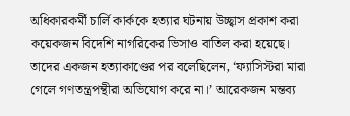অধিকারকর্মী চার্লি কার্ককে হত্যার ঘটনায় উচ্ছ্বাস প্রকাশ করা কয়েকজন বিদেশি নাগরিকের ভিসাও বাতিল করা হয়েছে। তাদের একজন হত্যাকাণ্ডের পর বলেছিলেন, ‘ফ্যাসিস্টরা মারা গেলে গণতন্ত্রপন্থীরা অভিযোগ করে না।’ আরেকজন মন্তব্য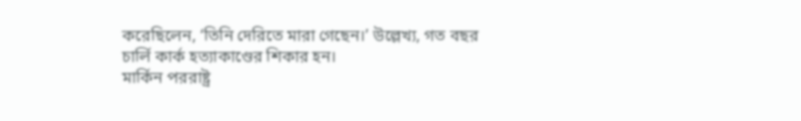করেছিলেন, ‘তিনি দেরিতে মারা গেছেন।’ উল্লেখ্য, গত বছর চার্লি কার্ক হত্যাকাণ্ডের শিকার হন।
মার্কিন পররাষ্ট্র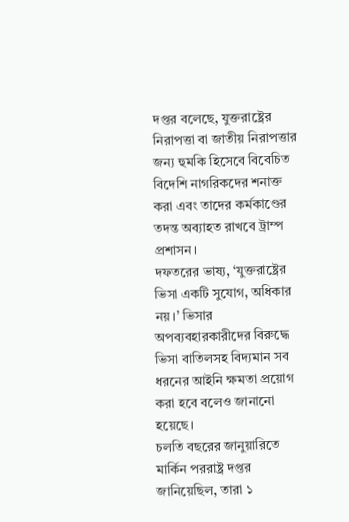দপ্তর বলেছে, যুক্তরাষ্ট্রের নিরাপত্তা বা জাতীয় নিরাপত্তার জন্য হুমকি হিসেবে বিবেচিত বিদেশি নাগরিকদের শনাক্ত করা এবং তাদের কর্মকাণ্ডের তদন্ত অব্যাহত রাখবে ট্রাম্প প্রশাসন।
দফতরের ভাষ্য, ‘যুক্তরাষ্ট্রের ভিসা একটি সুযোগ, অধিকার নয়।’ ভিসার অপব্যবহারকারীদের বিরুদ্ধে ভিসা বাতিলসহ বিদ্যমান সব ধরনের আইনি ক্ষমতা প্রয়োগ করা হবে বলেও জানানো হয়েছে।
চলতি বছরের জানুয়ারিতে মার্কিন পররাষ্ট্র দপ্তর জানিয়েছিল, তারা ১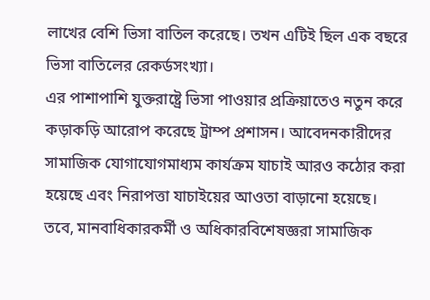লাখের বেশি ভিসা বাতিল করেছে। তখন এটিই ছিল এক বছরে ভিসা বাতিলের রেকর্ডসংখ্যা।
এর পাশাপাশি যুক্তরাষ্ট্রে ভিসা পাওয়ার প্রক্রিয়াতেও নতুন করে কড়াকড়ি আরোপ করেছে ট্রাম্প প্রশাসন। আবেদনকারীদের সামাজিক যোগাযোগমাধ্যম কার্যক্রম যাচাই আরও কঠোর করা হয়েছে এবং নিরাপত্তা যাচাইয়ের আওতা বাড়ানো হয়েছে।
তবে, মানবাধিকারকর্মী ও অধিকারবিশেষজ্ঞরা সামাজিক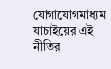যোগাযোগমাধ্যম যাচাইয়ের এই নীতির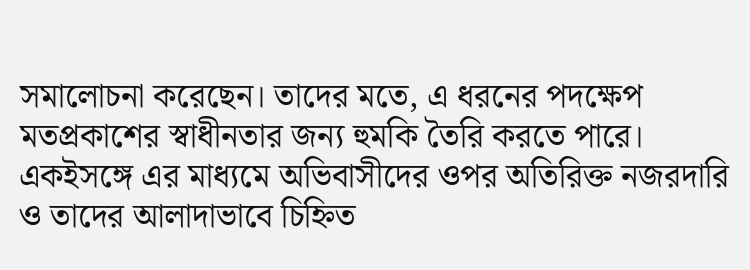সমালোচনা করেছেন। তাদের মতে, এ ধরনের পদক্ষেপ মতপ্রকাশের স্বাধীনতার জন্য হুমকি তৈরি করতে পারে। একইসঙ্গে এর মাধ্যমে অভিবাসীদের ওপর অতিরিক্ত নজরদারি ও তাদের আলাদাভাবে চিহ্নিত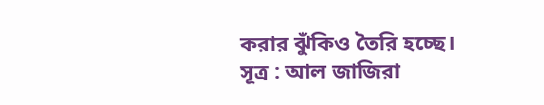করার ঝুঁকিও তৈরি হচ্ছে। সূত্র : আল জাজিরা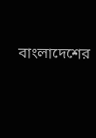বাংলাদেশের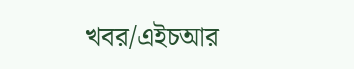খবর/এইচআর